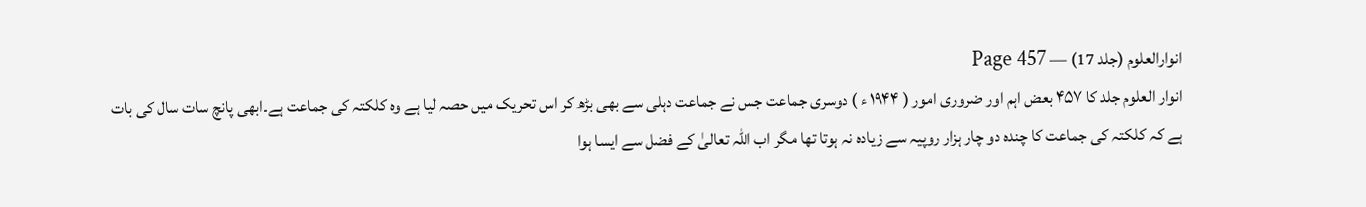انوارالعلوم (جلد 17) — Page 457
انوار العلوم جلد کا ۴۵۷ بعض اہم اور ضروری امور ( ۱۹۴۴ ء ) دوسری جماعت جس نے جماعت دہلی سے بھی بڑھ کر اس تحریک میں حصہ لیا ہے وہ کلکتہ کی جماعت ہے۔ابھی پانچ سات سال کی بات ہے کہ کلکتہ کی جماعت کا چندہ دو چار ہزار روپیہ سے زیادہ نہ ہوتا تھا مگر اب اللہ تعالیٰ کے فضل سے ایسا ہوا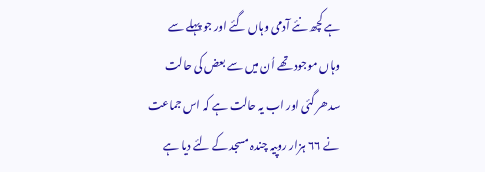ہے کچھ نئے آدمی وہاں گئے اور جو پہلے سے وہاں موجود تھے اُن میں سے بعض کی حالت سدھر گئی اور اب یہ حالت ہے کہ اس جماعت نے ۶۶ ہزار روپیہ چندہ مسجد کے لئے دیا ہے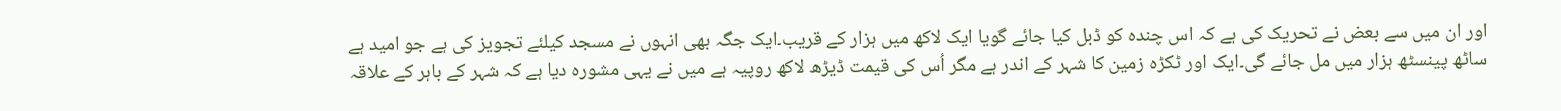اور ان میں سے بعض نے تحریک کی ہے کہ اس چندہ کو ڈبل کیا جائے گویا ایک لاکھ میں ہزار کے قریب۔ایک جگہ بھی انہوں نے مسجد کیلئے تجویز کی ہے جو امید ہے ساٹھ پینسٹھ ہزار میں مل جائے گی۔ایک اور ٹکڑہ زمین کا شہر کے اندر ہے مگر اُس کی قیمت ڈیڑھ لاکھ روپیہ ہے میں نے یہی مشورہ دیا ہے کہ شہر کے باہر کے علاقہ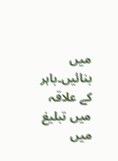میں بنائیں۔باہر کے علاقہ میں تبلیغ میں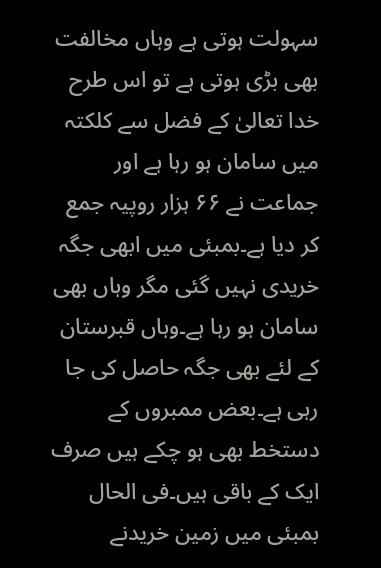سہولت ہوتی ہے وہاں مخالفت بھی بڑی ہوتی ہے تو اس طرح خدا تعالیٰ کے فضل سے کلکتہ میں سامان ہو رہا ہے اور جماعت نے ۶۶ ہزار روپیہ جمع کر دیا ہے۔بمبئی میں ابھی جگہ خریدی نہیں گئی مگر وہاں بھی سامان ہو رہا ہے۔وہاں قبرستان کے لئے بھی جگہ حاصل کی جا رہی ہے۔بعض ممبروں کے دستخط بھی ہو چکے ہیں صرف ایک کے باقی ہیں۔فی الحال بمبئی میں زمین خریدنے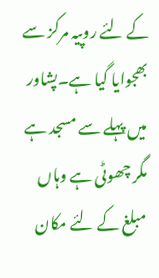کے لئے روپیہ مرکز سے بھجوایا گیا ہے۔پشاور میں پہلے سے مسجد ہے مگر چھوٹی ہے وہاں مبلغ کے لئے مکان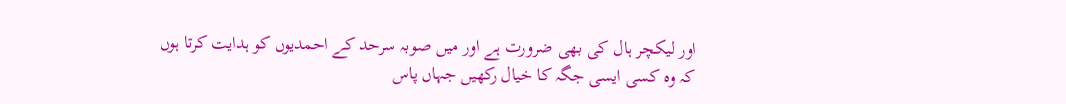اور لیکچر ہال کی بھی ضرورت ہے اور میں صوبہ سرحد کے احمدیوں کو ہدایت کرتا ہوں کہ وہ کسی ایسی جگہ کا خیال رکھیں جہاں پاس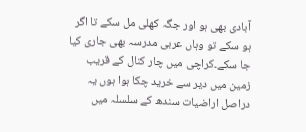آبادی بھی ہو اور جگہ کھلی مل سکے تا اگر ہو سکے تو وہاں عربی مدرسہ بھی جاری کیا جا سکے۔کراچی میں چار کنال کے قریب زمین میں دیر سے خرید چکا ہوا ہوں یہ دراصل اراضیات سندھ کے سلسلہ میں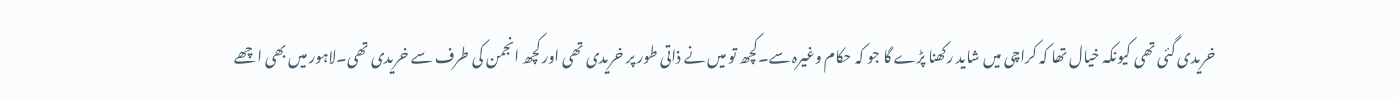خریدی گئی تھی کیونکہ خیال تھا کہ کراچی میں شاید رکھنا پڑے گا جو کہ حکام وغیرہ سے۔کچھ تو میں نے ذاتی طور پر خریدی تھی اور کچھ انجمن کی طرف سے خریدی تھی۔لاہور میں بھی اچھے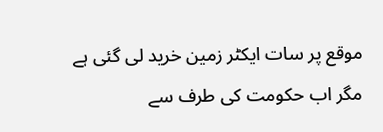موقع پر سات ایکٹر زمین خرید لی گئی ہے مگر اب حکومت کی طرف سے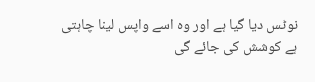نوٹس دیا گیا ہے اور وہ اسے واپس لینا چاہتی ہے کوشش کی جائے گی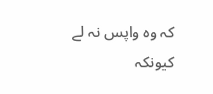کہ وہ واپس نہ لے کیونکہ